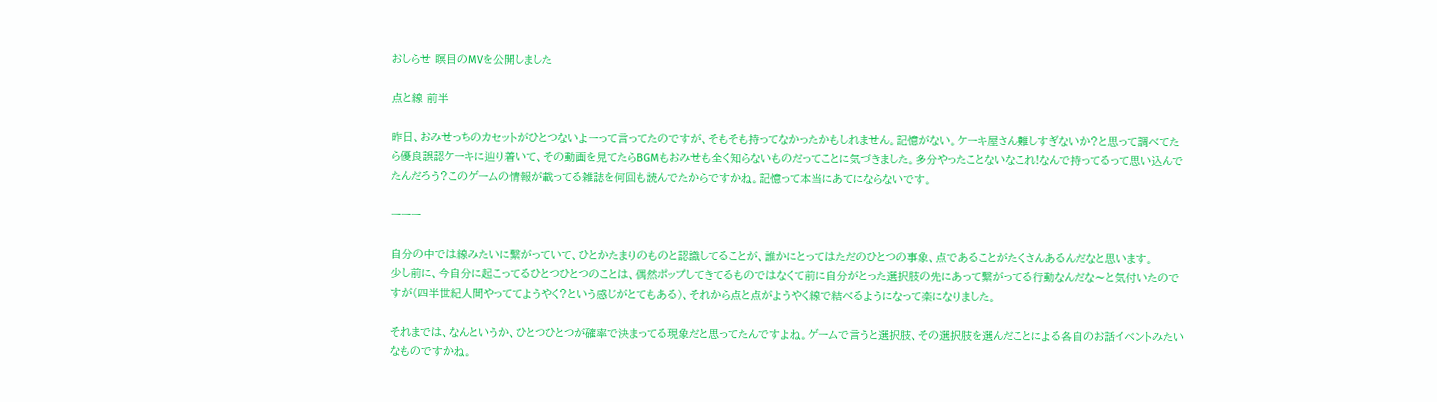おしらせ 瞑目のMVを公開しました

点と線 前半

昨日、おみせっちのカセットがひとつないよーって言ってたのですが、そもそも持ってなかったかもしれません。記憶がない。ケーキ屋さん難しすぎないか?と思って調べてたら優良誤認ケーキに辿り着いて、その動画を見てたらBGMもおみせも全く知らないものだってことに気づきました。多分やったことないなこれ!なんで持ってるって思い込んでたんだろう?このゲームの情報が載ってる雑誌を何回も読んでたからですかね。記憶って本当にあてにならないです。

ーーー

自分の中では線みたいに繋がっていて、ひとかたまりのものと認識してることが、誰かにとってはただのひとつの事象、点であることがたくさんあるんだなと思います。
少し前に、今自分に起こってるひとつひとつのことは、偶然ポップしてきてるものではなくて前に自分がとった選択肢の先にあって繋がってる行動なんだな〜と気付いたのですが(四半世紀人間やっててようやく?という感じがとてもある)、それから点と点がようやく線で結べるようになって楽になりました。

それまでは、なんというか、ひとつひとつが確率で決まってる現象だと思ってたんですよね。ゲームで言うと選択肢、その選択肢を選んだことによる各自のお話イベントみたいなものですかね。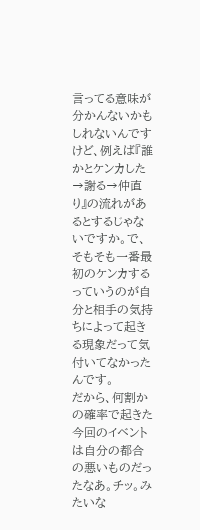言ってる意味が分かんないかもしれないんですけど、例えば『誰かとケンカした→謝る→仲直り』の流れがあるとするじゃないですか。で、そもそも一番最初のケンカするっていうのが自分と相手の気持ちによって起きる現象だって気付いてなかったんです。
だから、何割かの確率で起きた今回のイベントは自分の都合の悪いものだったなあ。チッ。みたいな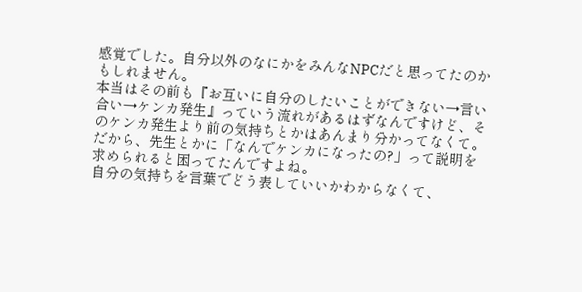感覚でした。自分以外のなにかをみんなNPCだと思ってたのかもしれません。
本当はその前も『お互いに自分のしたいことができない→言い合い→ケンカ発生』っていう流れがあるはずなんですけど、そのケンカ発生より前の気持ちとかはあんまり分かってなくて。だから、先生とかに「なんでケンカになったの?」って説明を求められると困ってたんですよね。
自分の気持ちを言葉でどう表していいかわからなくて、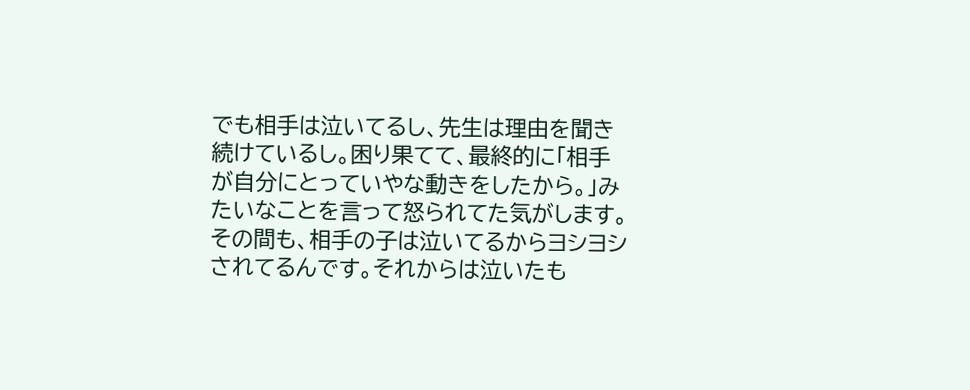でも相手は泣いてるし、先生は理由を聞き続けているし。困り果てて、最終的に「相手が自分にとっていやな動きをしたから。」みたいなことを言って怒られてた気がします。
その間も、相手の子は泣いてるからヨシヨシされてるんです。それからは泣いたも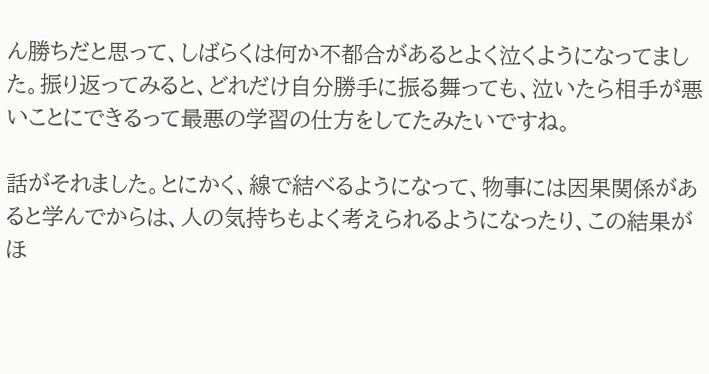ん勝ちだと思って、しばらくは何か不都合があるとよく泣くようになってました。振り返ってみると、どれだけ自分勝手に振る舞っても、泣いたら相手が悪いことにできるって最悪の学習の仕方をしてたみたいですね。

話がそれました。とにかく、線で結べるようになって、物事には因果関係があると学んでからは、人の気持ちもよく考えられるようになったり、この結果がほ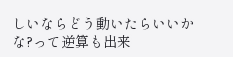しいならどう動いたらいいかな?って逆算も出来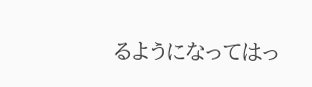るようになってはっ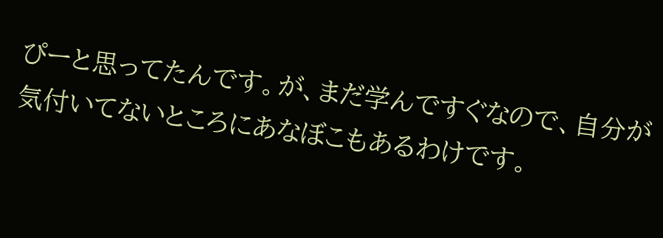ぴーと思ってたんです。が、まだ学んですぐなので、自分が気付いてないところにあなぼこもあるわけです。